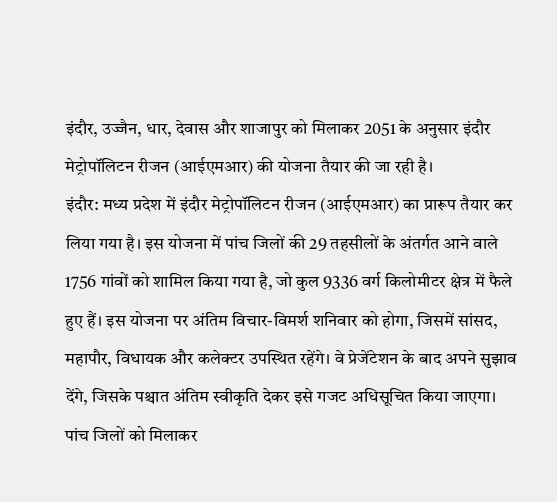इंदौर, उज्जैन, धार, देवास और शाजापुर को मिलाकर 2051 के अनुसार इंदौर मेट्रोपॉलिटन रीजन (आईएमआर) की योजना तैयार की जा रही है।
इंदौर: मध्य प्रदेश में इंदौर मेट्रोपॉलिटन रीजन (आईएमआर) का प्रारूप तैयार कर लिया गया है। इस योजना में पांच जिलों की 29 तहसीलों के अंतर्गत आने वाले 1756 गांवों को शामिल किया गया है, जो कुल 9336 वर्ग किलोमीटर क्षेत्र में फैले हुए हैं। इस योजना पर अंतिम विचार-विमर्श शनिवार को होगा, जिसमें सांसद, महापौर, विधायक और कलेक्टर उपस्थित रहेंगे। वे प्रेजेंटेशन के बाद अपने सुझाव देंगे, जिसके पश्चात अंतिम स्वीकृति देकर इसे गजट अधिसूचित किया जाएगा।
पांच जिलों को मिलाकर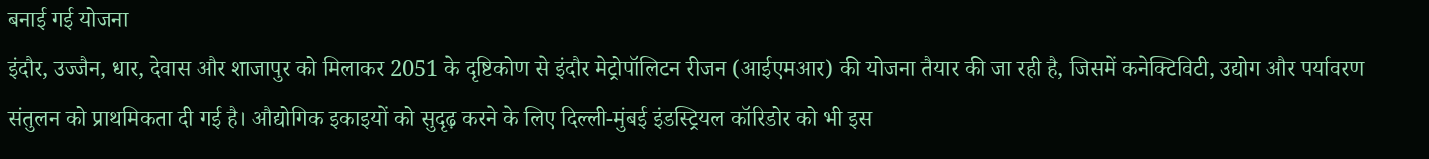बनाई गई योजना
इंदौर, उज्जैन, धार, देवास और शाजापुर को मिलाकर 2051 के दृष्टिकोण से इंदौर मेट्रोपॉलिटन रीजन (आईएमआर) की योजना तैयार की जा रही है, जिसमें कनेक्टिविटी, उद्योग और पर्यावरण संतुलन को प्राथमिकता दी गई है। औद्योगिक इकाइयों को सुदृढ़ करने के लिए दिल्ली-मुंबई इंडस्ट्रियल कॉरिडोर को भी इस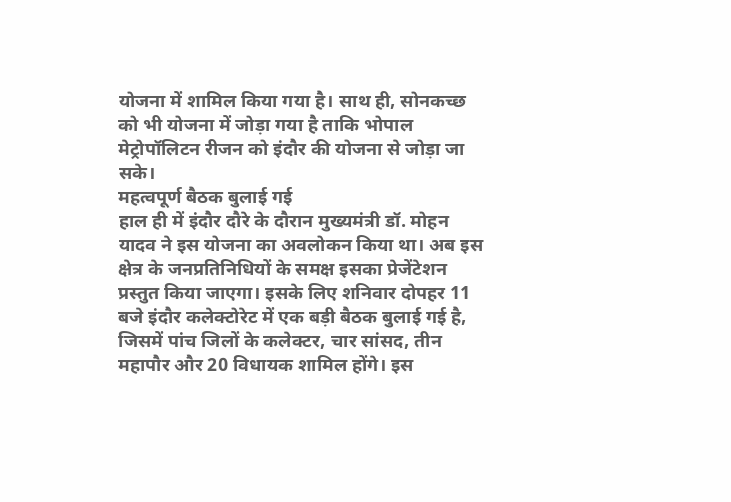योजना में शामिल किया गया है। साथ ही, सोनकच्छ को भी योजना में जोड़ा गया है ताकि भोपाल मेट्रोपॉलिटन रीजन को इंदौर की योजना से जोड़ा जा सके।
महत्वपूर्ण बैठक बुलाई गई
हाल ही में इंदौर दौरे के दौरान मुख्यमंत्री डॉ. मोहन यादव ने इस योजना का अवलोकन किया था। अब इस क्षेत्र के जनप्रतिनिधियों के समक्ष इसका प्रेजेंटेशन प्रस्तुत किया जाएगा। इसके लिए शनिवार दोपहर 11 बजे इंदौर कलेक्टोरेट में एक बड़ी बैठक बुलाई गई है, जिसमें पांच जिलों के कलेक्टर, चार सांसद, तीन महापौर और 20 विधायक शामिल होंगे। इस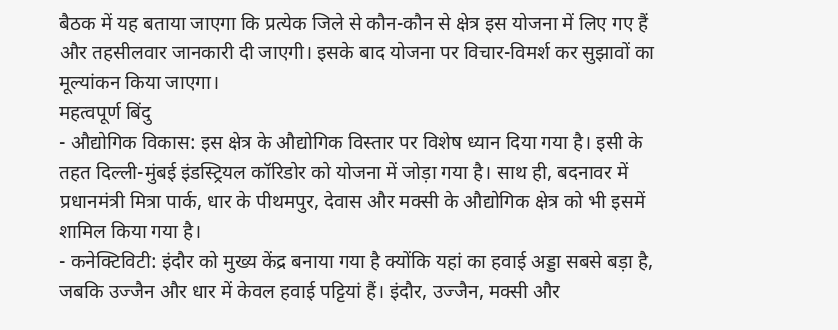बैठक में यह बताया जाएगा कि प्रत्येक जिले से कौन-कौन से क्षेत्र इस योजना में लिए गए हैं और तहसीलवार जानकारी दी जाएगी। इसके बाद योजना पर विचार-विमर्श कर सुझावों का मूल्यांकन किया जाएगा।
महत्वपूर्ण बिंदु
- औद्योगिक विकास: इस क्षेत्र के औद्योगिक विस्तार पर विशेष ध्यान दिया गया है। इसी के तहत दिल्ली-मुंबई इंडस्ट्रियल कॉरिडोर को योजना में जोड़ा गया है। साथ ही, बदनावर में प्रधानमंत्री मित्रा पार्क, धार के पीथमपुर, देवास और मक्सी के औद्योगिक क्षेत्र को भी इसमें शामिल किया गया है।
- कनेक्टिविटी: इंदौर को मुख्य केंद्र बनाया गया है क्योंकि यहां का हवाई अड्डा सबसे बड़ा है, जबकि उज्जैन और धार में केवल हवाई पट्टियां हैं। इंदौर, उज्जैन, मक्सी और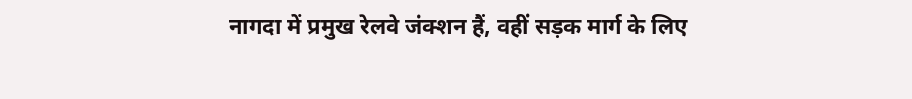नागदा में प्रमुख रेलवे जंक्शन हैं, वहीं सड़क मार्ग के लिए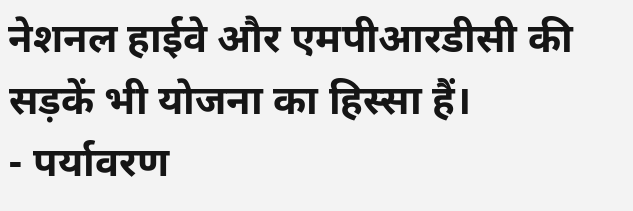नेशनल हाईवे और एमपीआरडीसी की सड़कें भी योजना का हिस्सा हैं।
- पर्यावरण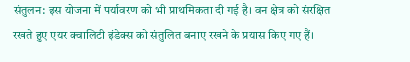संतुलन: इस योजना में पर्यावरण को भी प्राथमिकता दी गई है। वन क्षेत्र को संरक्षित रखते हुए एयर क्वालिटी इंडेक्स को संतुलित बनाए रखने के प्रयास किए गए हैं।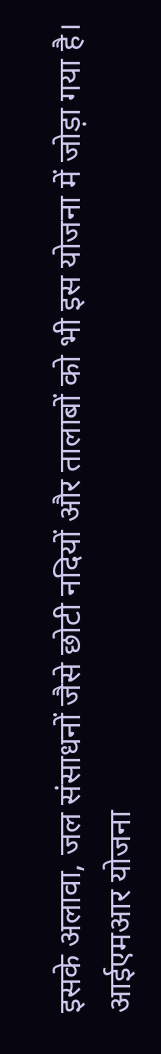इसके अलावा, जल संसाधनों जैसे छोटी नदियों और तालाबों को भी इस योजना में जोड़ा गया है।
आईएमआर योजना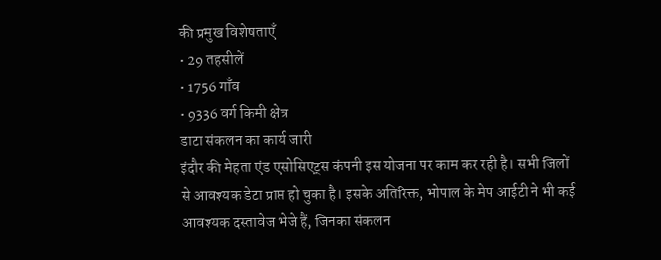की प्रमुख विशेषताएँ
• 29 तहसीलें
• 1756 गाँव
• 9336 वर्ग किमी क्षेत्र
डाटा संकलन का कार्य जारी
इंदौर की मेहता एंड एसोसिएट्स कंपनी इस योजना पर काम कर रही है। सभी जिलों से आवश्यक डेटा प्राप्त हो चुका है। इसके अतिरिक्त, भोपाल के मेप आईटी ने भी कई आवश्यक दस्तावेज भेजे हैं, जिनका संकलन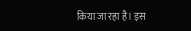किया जा रहा है। इस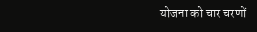योजना को चार चरणों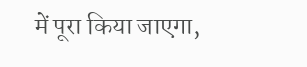में पूरा किया जाएगा,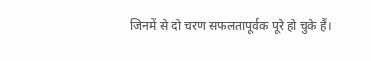जिनमें से दो चरण सफलतापूर्वक पूरे हो चुके हैं।